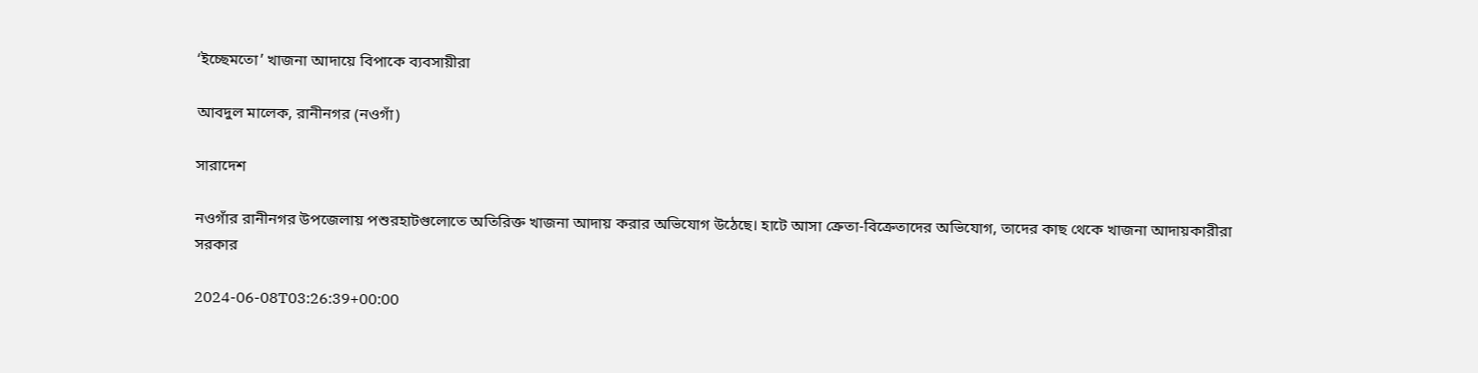‘ইচ্ছেমতো’ খাজনা আদায়ে বিপাকে ব্যবসায়ীরা

আবদুল মালেক, রানীনগর (নওগাঁ)

সারাদেশ

নওগাঁর রানীনগর উপজেলায় পশুরহাটগুলোতে অতিরিক্ত খাজনা আদায় করার অভিযোগ উঠেছে। হাটে আসা ক্রেতা-বিক্রেতাদের অভিযোগ, তাদের কাছ থেকে খাজনা আদায়কারীরা সরকার

2024-06-08T03:26:39+00:00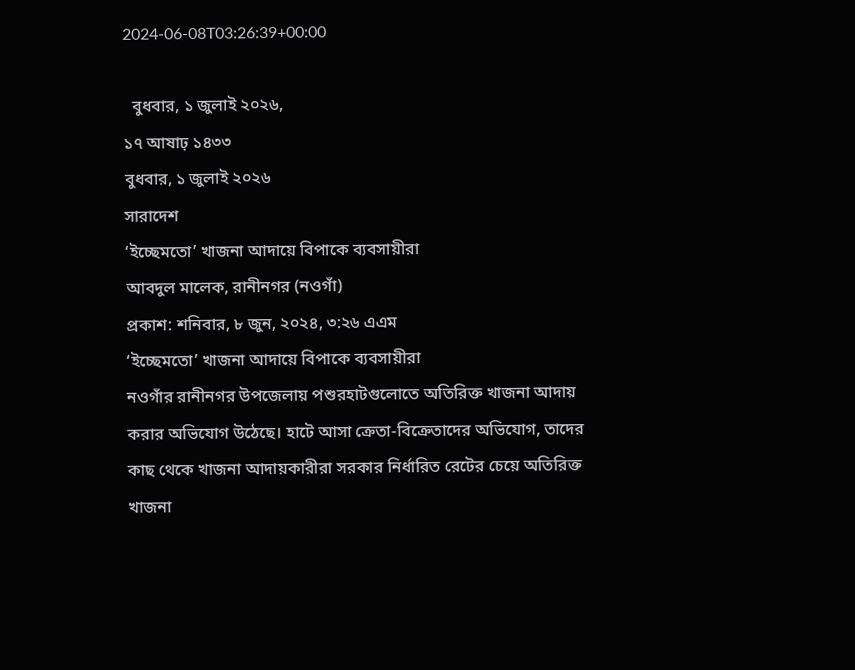2024-06-08T03:26:39+00:00

  বুধবার, ১ জুলাই ২০২৬,
১৭ আষাঢ় ১৪৩৩
বুধবার, ১ জুলাই ২০২৬
সারাদেশ
‘ইচ্ছেমতো’ খাজনা আদায়ে বিপাকে ব্যবসায়ীরা
আবদুল মালেক, রানীনগর (নওগাঁ)
প্রকাশ: শনিবার, ৮ জুন, ২০২৪, ৩:২৬ এএম
‘ইচ্ছেমতো’ খাজনা আদায়ে বিপাকে ব্যবসায়ীরা
নওগাঁর রানীনগর উপজেলায় পশুরহাটগুলোতে অতিরিক্ত খাজনা আদায় করার অভিযোগ উঠেছে। হাটে আসা ক্রেতা-বিক্রেতাদের অভিযোগ, তাদের কাছ থেকে খাজনা আদায়কারীরা সরকার নির্ধারিত রেটের চেয়ে অতিরিক্ত খাজনা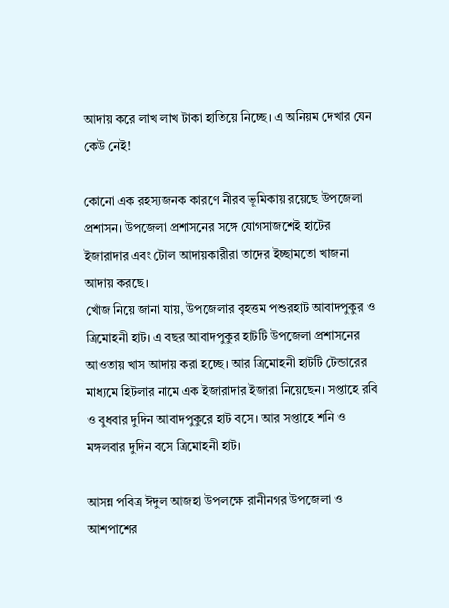আদায় করে লাখ লাখ টাকা হাতিয়ে নিচ্ছে। এ অনিয়ম দেখার যেন কেউ নেই!

কোনো এক রহস্যজনক কারণে নীরব ভূমিকায় রয়েছে উপজেলা প্রশাসন। উপজেলা প্রশাসনের সঙ্গে যোগসাজশেই হাটের ইজারাদার এবং টোল আদায়কারীরা তাদের ইচ্ছামতো খাজনা আদায় করছে।
খোঁজ নিয়ে জানা যায়, উপজেলার বৃহত্তম পশুরহাট আবাদপুকুর ও ত্রিমোহনী হাট। এ বছর আবাদপুকুর হাটটি উপজেলা প্রশাসনের আওতায় খাস আদায় করা হচ্ছে। আর ত্রিমোহনী হাটটি টেন্ডারের মাধ্যমে হিটলার নামে এক ইজারাদার ইজারা নিয়েছেন। সপ্তাহে রবি ও বুধবার দুদিন আবাদপুকুরে হাট বসে। আর সপ্তাহে শনি ও মঙ্গলবার দুদিন বসে ত্রিমোহনী হাট।

আসন্ন পবিত্র ঈদুল আজহা উপলক্ষে রানীনগর উপজেলা ও আশপাশের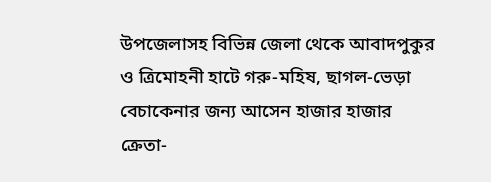উপজেলাসহ বিভিন্ন জেলা থেকে আবাদপুকুর ও ত্রিমোহনী হাটে গরু-মহিষ, ছাগল-ভেড়া বেচাকেনার জন্য আসেন হাজার হাজার ক্রেতা-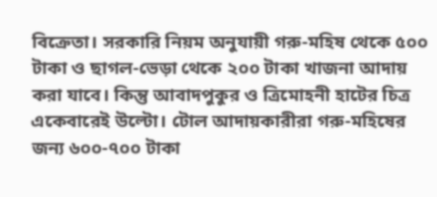বিক্রেতা। সরকারি নিয়ম অনুযায়ী গরু-মহিষ থেকে ৫০০ টাকা ও ছাগল-ভেড়া থেকে ২০০ টাকা খাজনা আদায় করা যাবে। কিন্তু আবাদপুকুর ও ত্রিমোহনী হাটের চিত্র একেবারেই উল্টো। টোল আদায়কারীরা গরু-মহিষের জন্য ৬০০-৭০০ টাকা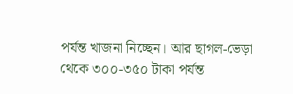পর্যন্ত খাজনা নিচ্ছেন। আর ছাগল-ভেড়া থেকে ৩০০-৩৫০ টাকা পর্যন্ত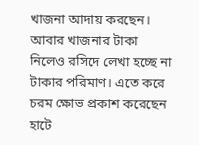খাজনা আদায় করছেন। আবার খাজনার টাকা নিলেও রসিদে লেখা হচ্ছে না টাকার পরিমাণ। এতে করে চরম ক্ষোভ প্রকাশ করেছেন হাটে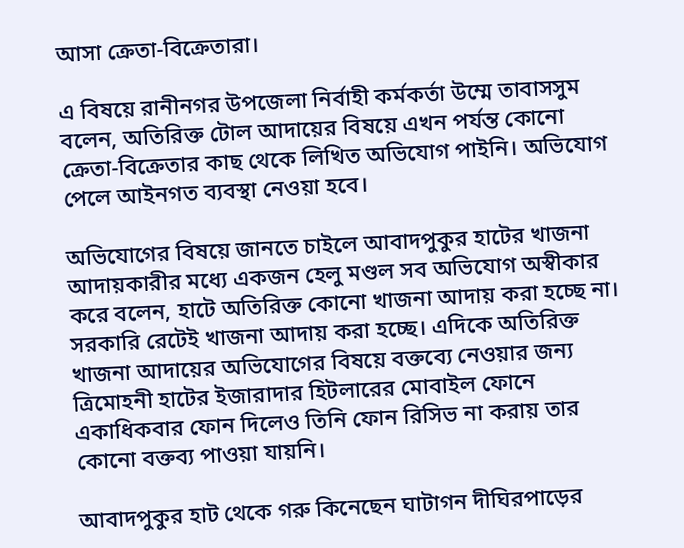আসা ক্রেতা-বিক্রেতারা।

এ বিষয়ে রানীনগর উপজেলা নির্বাহী কর্মকর্তা উম্মে তাবাসসুম বলেন, অতিরিক্ত টোল আদায়ের বিষয়ে এখন পর্যন্ত কোনো ক্রেতা-বিক্রেতার কাছ থেকে লিখিত অভিযোগ পাইনি। অভিযোগ পেলে আইনগত ব্যবস্থা নেওয়া হবে।

অভিযোগের বিষয়ে জানতে চাইলে আবাদপুকুর হাটের খাজনা আদায়কারীর মধ্যে একজন হেলু মণ্ডল সব অভিযোগ অস্বীকার করে বলেন, হাটে অতিরিক্ত কোনো খাজনা আদায় করা হচ্ছে না। সরকারি রেটেই খাজনা আদায় করা হচ্ছে। এদিকে অতিরিক্ত খাজনা আদায়ের অভিযোগের বিষয়ে বক্তব্যে নেওয়ার জন্য ত্রিমোহনী হাটের ইজারাদার হিটলারের মোবাইল ফোনে একাধিকবার ফোন দিলেও তিনি ফোন রিসিভ না করায় তার কোনো বক্তব্য পাওয়া যায়নি।

আবাদপুকুর হাট থেকে গরু কিনেছেন ঘাটাগন দীঘিরপাড়ের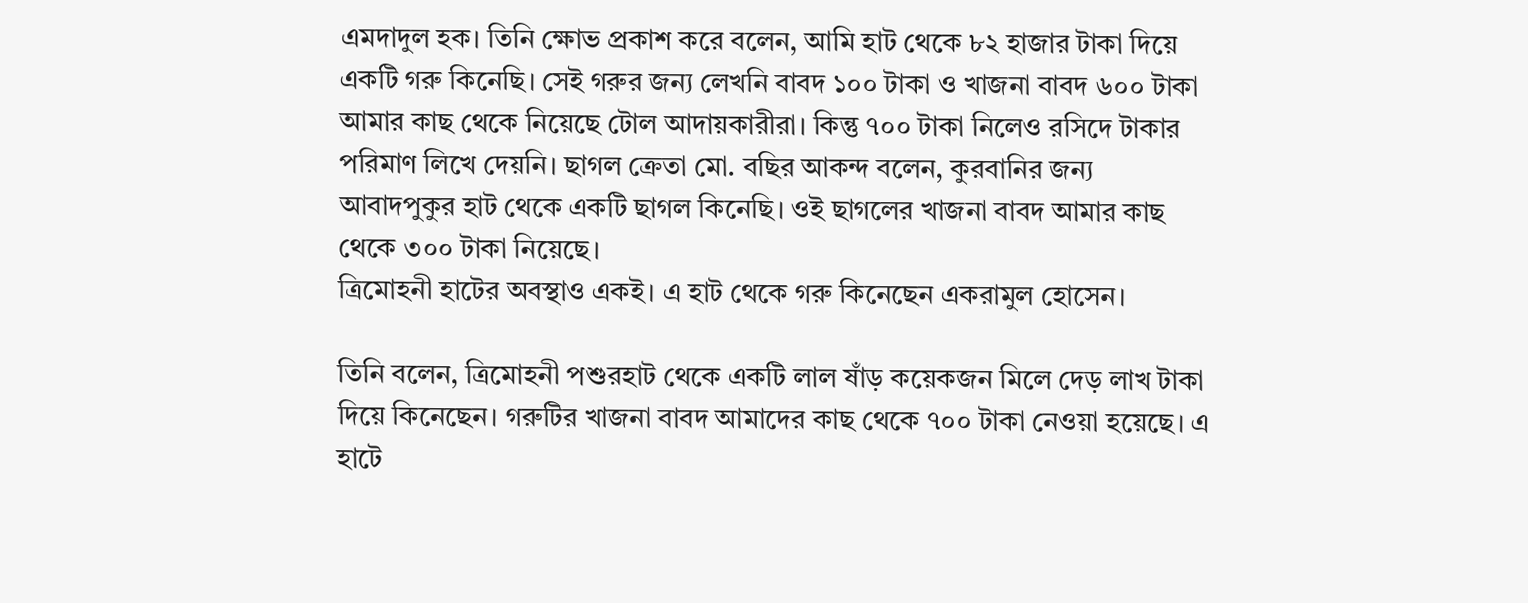এমদাদুল হক। তিনি ক্ষোভ প্রকাশ করে বলেন, আমি হাট থেকে ৮২ হাজার টাকা দিয়ে একটি গরু কিনেছি। সেই গরুর জন্য লেখনি বাবদ ১০০ টাকা ও খাজনা বাবদ ৬০০ টাকা আমার কাছ থেকে নিয়েছে টোল আদায়কারীরা। কিন্তু ৭০০ টাকা নিলেও রসিদে টাকার পরিমাণ লিখে দেয়নি। ছাগল ক্রেতা মো. বছির আকন্দ বলেন, কুরবানির জন্য আবাদপুকুর হাট থেকে একটি ছাগল কিনেছি। ওই ছাগলের খাজনা বাবদ আমার কাছ থেকে ৩০০ টাকা নিয়েছে।
ত্রিমোহনী হাটের অবস্থাও একই। এ হাট থেকে গরু কিনেছেন একরামুল হোসেন।

তিনি বলেন, ত্রিমোহনী পশুরহাট থেকে একটি লাল ষাঁড় কয়েকজন মিলে দেড় লাখ টাকা দিয়ে কিনেছেন। গরুটির খাজনা বাবদ আমাদের কাছ থেকে ৭০০ টাকা নেওয়া হয়েছে। এ হাটে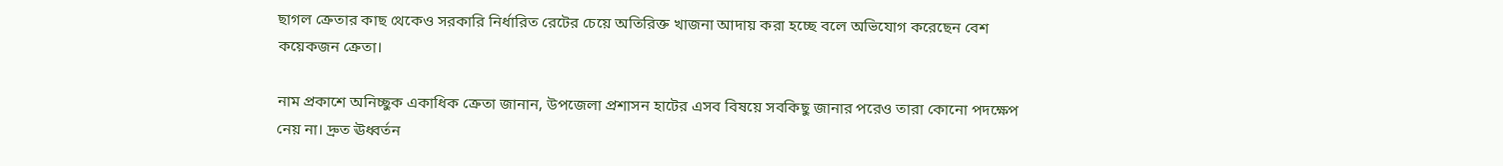ছাগল ক্রেতার কাছ থেকেও সরকারি নির্ধারিত রেটের চেয়ে অতিরিক্ত খাজনা আদায় করা হচ্ছে বলে অভিযোগ করেছেন বেশ কয়েকজন ক্রেতা।

নাম প্রকাশে অনিচ্ছুক একাধিক ক্রেতা জানান, উপজেলা প্রশাসন হাটের এসব বিষয়ে সবকিছু জানার পরেও তারা কোনো পদক্ষেপ নেয় না। দ্রুত ঊধ্বর্তন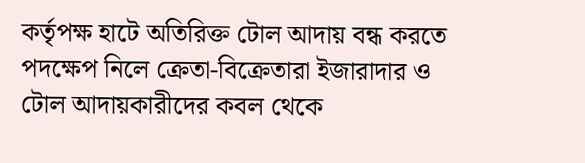কর্তৃপক্ষ হাটে অতিরিক্ত টোল আদায় বন্ধ করতে পদক্ষেপ নিলে ক্রেতা-বিক্রেতারা ইজারাদার ও টোল আদায়কারীদের কবল থেকে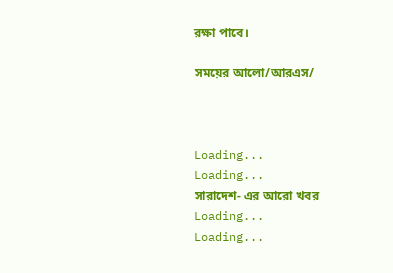রক্ষা পাবে।

সময়ের আলো/আরএস/



Loading...
Loading...
সারাদেশ- এর আরো খবর
Loading...
Loading...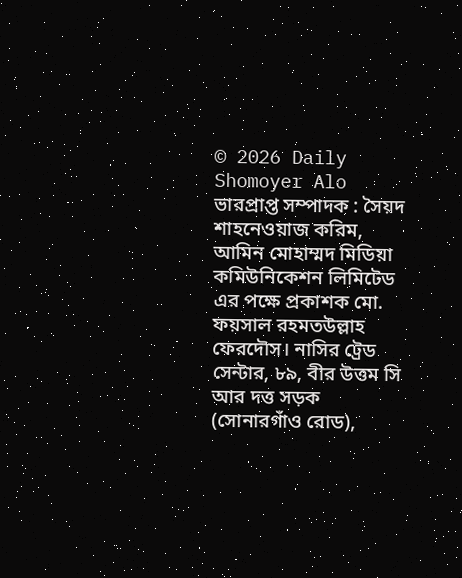© 2026 Daily Shomoyer Alo
ভারপ্রাপ্ত সম্পাদক : সৈয়দ শাহনেওয়াজ করিম, আমিন মোহাম্মদ মিডিয়া কমিউনিকেশন লিমিটেড এর পক্ষে প্রকাশক মো. ফয়সাল রহমতউল্লাহ ফেরদৌস। নাসির ট্রেড সেন্টার, ৮৯, বীর উত্তম সি আর দত্ত সড়ক (সোনারগাঁও রোড),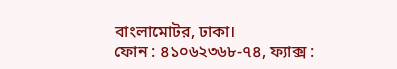বাংলামোটর, ঢাকা।
ফোন : ৪১০৬২৩৬৮-৭৪, ফ্যাক্স :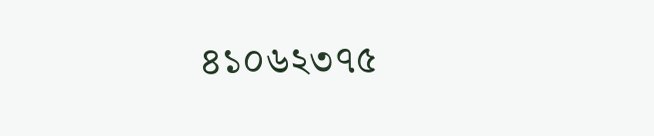৪১০৬২৩৭৫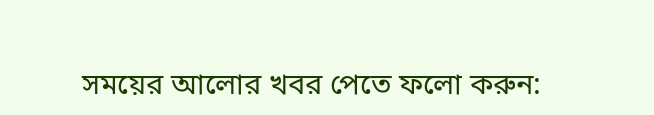সময়ের আলোর খবর পেতে ফলো করুন: